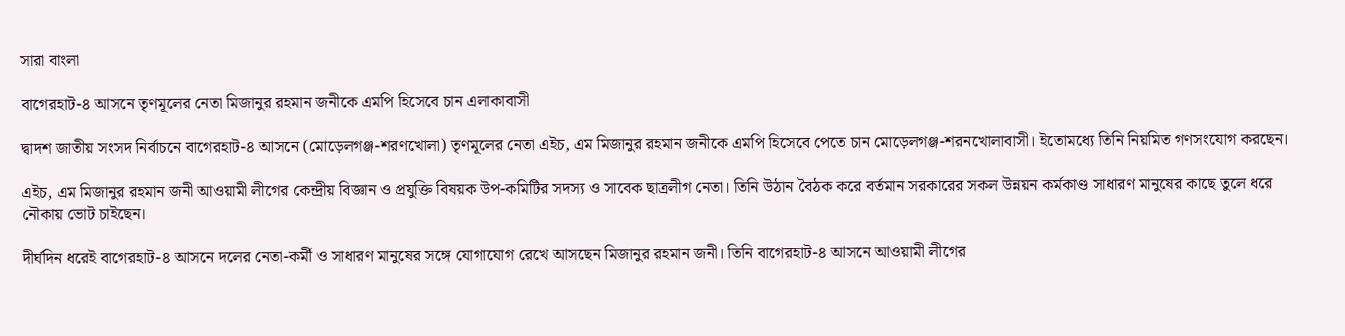সারা বাংলা

বাগেরহাট-৪ আসনে তৃণমূলের নেতা মিজানুর রহমান জনীকে এমপি হিসেবে চান এলাকাবাসী

দ্বাদশ জাতীয় সংসদ নির্বাচনে বাগেরহাট-৪ আসনে (মোড়েলগঞ্জ-শরণখোলা) তৃণমূলের নেতা এইচ, এম মিজানুর রহমান জনীকে এমপি হিসেবে পেতে চান মোড়েলগঞ্জ-শরনখোলাবাসী। ইতোমধ্যে তিনি নিয়মিত গণসংযোগ করছেন।

এইচ, এম মিজানুর রহমান জনী আওয়ামী লীগের কেন্দ্রীয় বিজ্ঞান ও প্রযুক্তি বিষয়ক উপ-কমিটির সদস্য ও সাবেক ছাত্রলীগ নেতা। তিনি উঠান বৈঠক করে বর্তমান সরকারের সকল উন্নয়ন কর্মকাণ্ড সাধারণ মানুষের কাছে তুলে ধরে নৌকায় ভোট চাইছেন।

দীর্ঘদিন ধরেই বাগেরহাট-৪ আসনে দলের নেতা-কর্মী ও সাধারণ মানুষের সঙ্গে যোগাযোগ রেখে আসছেন মিজানুর রহমান জনী। তিনি বাগেরহাট-৪ আসনে আওয়ামী লীগের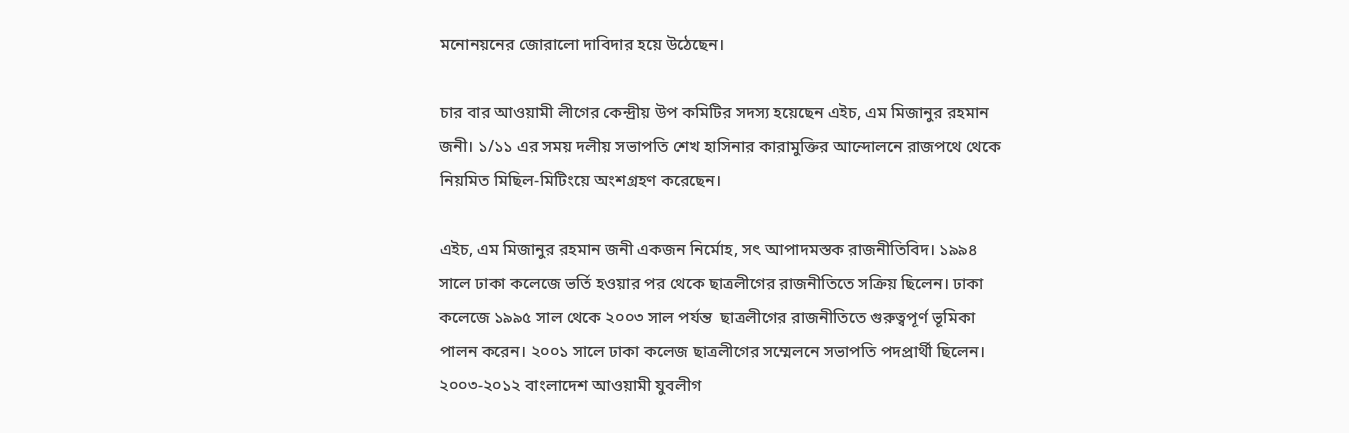মনোনয়নের জোরালো দাবিদার হয়ে উঠেছেন।

চার বার আওয়ামী লীগের কেন্দ্রীয় উপ কমিটির সদস্য হয়েছেন এইচ, এম মিজানুর রহমান জনী। ১/১১ এর সময় দলীয় সভাপতি শেখ হাসিনার কারামুক্তির আন্দোলনে রাজপথে থেকে নিয়মিত মিছিল-মিটিংয়ে অংশগ্রহণ করেছেন।

এইচ, এম মিজানুর রহমান জনী একজন নির্মোহ, সৎ আপাদমস্তক রাজনীতিবিদ। ১৯৯৪ সালে ঢাকা কলেজে ভর্তি হওয়ার পর থেকে ছাত্রলীগের রাজনীতিতে সক্রিয় ছিলেন। ঢাকা কলেজে ১৯৯৫ সাল থেকে ২০০৩ সাল পর্যন্ত  ছাত্রলীগের রাজনীতিতে গুরুত্বপূর্ণ ভূমিকা পালন করেন। ২০০১ সালে ঢাকা কলেজ ছাত্রলীগের সম্মেলনে সভাপতি পদপ্রার্থী ছিলেন। ২০০৩-২০১২ বাংলাদেশ আওয়ামী যুবলীগ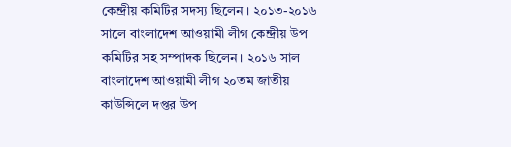কেন্দ্রীয় কমিটির সদস্য ছিলেন। ২০১৩-২০১৬ সালে বাংলাদেশ আওয়ামী লীগ কেন্দ্রীয় উপ কমিটির সহ সম্পাদক ছিলেন। ২০১৬ সাল বাংলাদেশ আওয়ামী লীগ ২০তম জাতীয় কাউন্সিলে দপ্তর উপ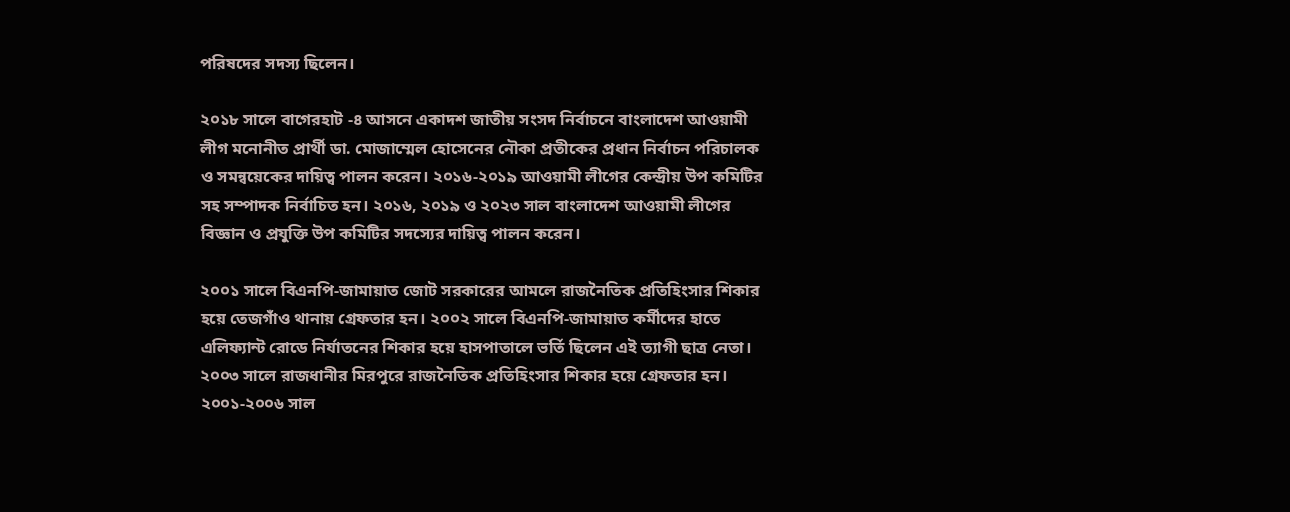পরিষদের সদস্য ছিলেন।

২০১৮ সালে বাগেরহাট -৪ আসনে একাদশ জাতীয় সংসদ নির্বাচনে বাংলাদেশ আওয়ামী লীগ মনোনীত প্রার্থী ডা. মোজাম্মেল হোসেনের নৌকা প্রতীকের প্রধান নির্বাচন পরিচালক ও সমন্বয়েকের দায়িত্ব পালন করেন। ২০১৬-২০১৯ আওয়ামী লীগের কেন্দ্রীয় উপ কমিটির সহ সম্পাদক নির্বাচিত হন। ২০১৬, ২০১৯ ও ২০২৩ সাল বাংলাদেশ আওয়ামী লীগের বিজ্ঞান ও প্রযুক্তি উপ কমিটির সদস্যের দায়িত্ব পালন করেন।

২০০১ সালে বিএনপি-জামায়াত জোট সরকারের আমলে রাজনৈতিক প্রতিহিংসার শিকার হয়ে তেজগাঁও থানায় গ্রেফতার হন। ২০০২ সালে বিএনপি-জামায়াত কর্মীদের হাতে এলিফ্যান্ট রোডে নির্যাতনের শিকার হয়ে হাসপাতালে ভর্তি ছিলেন এই ত্যাগী ছাত্র নেতা। ২০০৩ সালে রাজধানীর মিরপুরে রাজনৈতিক প্রতিহিংসার শিকার হয়ে গ্রেফতার হন। ২০০১-২০০৬ সাল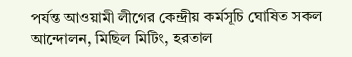পর্যন্ত আওয়ামী লীগের কেন্দ্রীয় কর্মসূচি ঘোষিত সকল আন্দোলন, মিছিল মিটিং, হরতাল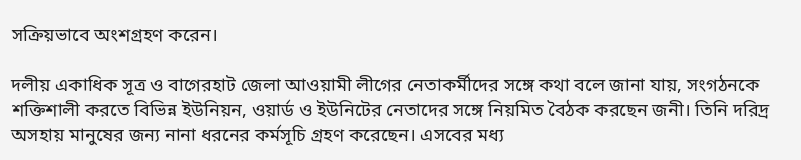সক্রিয়ভাবে অংশগ্রহণ করেন।

দলীয় একাধিক সূত্র ও বাগেরহাট জেলা আওয়ামী লীগের নেতাকর্মীদের সঙ্গে কথা বলে জানা যায়, সংগঠনকে শক্তিশালী করতে বিভিন্ন ইউনিয়ন, ওয়ার্ড ও ইউনিটের নেতাদের সঙ্গে নিয়মিত বৈঠক করছেন জনী। তিনি দরিদ্র অসহায় মানুষের জন্য নানা ধরনের কর্মসূচি গ্রহণ করেছেন। এসবের মধ্য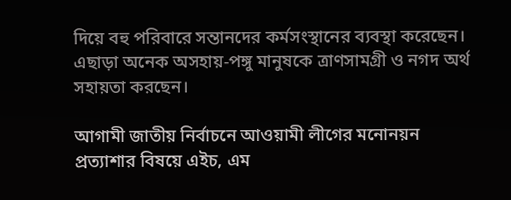দিয়ে বহু পরিবারে সন্তানদের কর্মসংস্থানের ব্যবস্থা করেছেন। এছাড়া অনেক অসহায়-পঙ্গু মানুষকে ত্রাণসামগ্রী ও নগদ অর্থ সহায়তা করছেন।

আগামী জাতীয় নির্বাচনে আওয়ামী লীগের মনোনয়ন প্রত্যাশার বিষয়ে এইচ, এম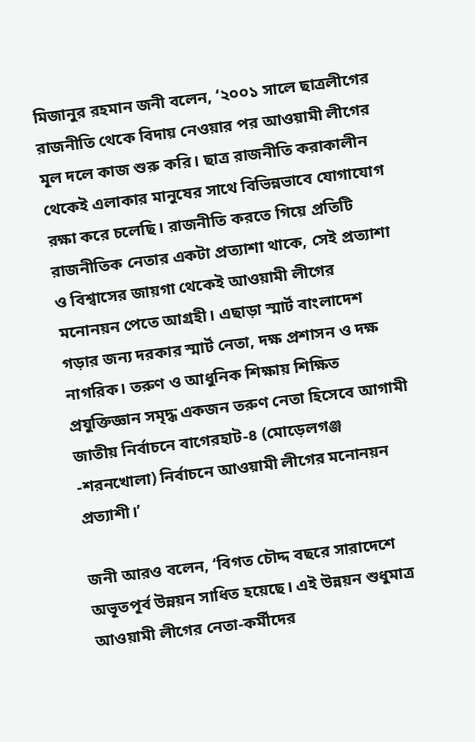মিজানুর রহমান জনী বলেন, ‘২০০১ সালে ছাত্রলীগের রাজনীতি থেকে বিদায় নেওয়ার পর আওয়ামী লীগের মূল দলে কাজ শুরু করি। ছাত্র রাজনীতি করাকালীন থেকেই এলাকার মানুষের সাথে বিভিন্নভাবে যোগাযোগ রক্ষা করে চলেছি। রাজনীতি করতে গিয়ে প্রতিটি রাজনীতিক নেতার একটা প্রত্যাশা থাকে, সেই প্রত্যাশা ও বিশ্বাসের জায়গা থেকেই আওয়ামী লীগের মনোনয়ন পেতে আগ্রহী। এছাড়া স্মার্ট বাংলাদেশ গড়ার জন্য দরকার স্মার্ট নেতা, দক্ষ প্রশাসন ও দক্ষ নাগরিক। তরুণ ও আধুনিক শিক্ষায় শিক্ষিত প্রযুক্তিজ্ঞান সমৃদ্ধ একজন তরুণ নেতা হিসেবে আগামী জাতীয় নির্বাচনে বাগেরহাট-৪ (মোড়েলগঞ্জ -শরনখোলা) নির্বাচনে আওয়ামী লীগের মনোনয়ন প্রত্যাশী।’

জনী আরও বলেন, ‘বিগত চৌদ্দ বছরে সারাদেশে অভূতপূর্ব উন্নয়ন সাধিত হয়েছে। এই উন্নয়ন শুধুমাত্র আওয়ামী লীগের নেতা-কর্মীদের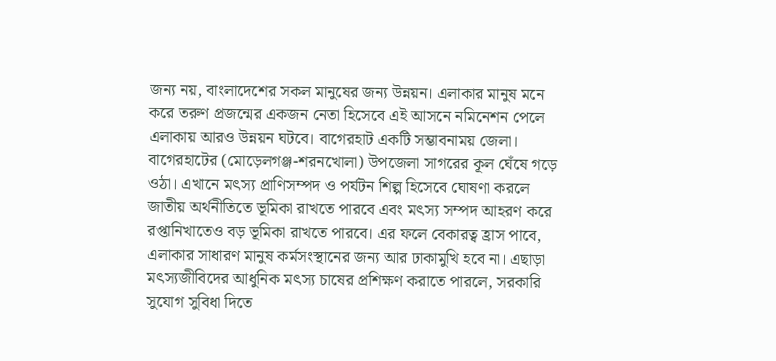জন্য নয়, বাংলাদেশের সকল মানুষের জন্য উন্নয়ন। এলাকার মানুষ মনে করে তরুণ প্রজন্মের একজন নেতা হিসেবে এই আসনে নমিনেশন পেলে এলাকায় আরও উন্নয়ন ঘটবে। বাগেরহাট একটি সম্ভাবনাময় জেলা। বাগেরহাটের (মোড়েলগঞ্জ-শরনখোলা) উপজেলা সাগরের কূল ঘেঁষে গড়ে ওঠা। এখানে মৎস্য প্রাণিসম্পদ ও পর্যটন শিল্প হিসেবে ঘোষণা করলে জাতীয় অর্থনীতিতে ভূমিকা রাখতে পারবে এবং মৎস্য সম্পদ আহরণ করে রপ্তানিখাতেও বড় ভূমিকা রাখতে পারবে। এর ফলে বেকারত্ব হ্রাস পাবে, এলাকার সাধারণ মানুষ কর্মসংস্থানের জন্য আর ঢাকামুখি হবে না। এছাড়া মৎস্যজীবিদের আধুনিক মৎস্য চাষের প্রশিক্ষণ করাতে পারলে, সরকারি সুযোগ সুবিধা দিতে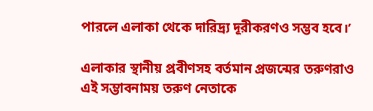পারলে এলাকা থেকে দারিদ্র্য দূরীকরণও সম্ভব হবে।’

এলাকার স্থানীয় প্রবীণসহ বর্তমান প্রজন্মের তরুণরাও এই সম্ভাবনাময় তরুণ নেতাকে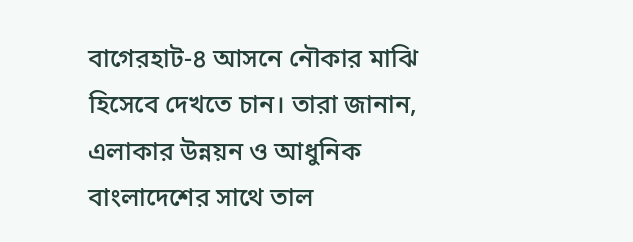বাগেরহাট-৪ আসনে নৌকার মাঝি হিসেবে দেখতে চান। তারা জানান, এলাকার উন্নয়ন ও আধুনিক বাংলাদেশের সাথে তাল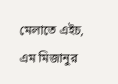মেলাতে এইচ, এম মিজানুর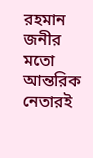রহমান জনীর মতো আন্তরিক নেতারই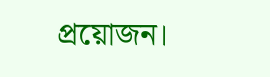প্রয়োজন।